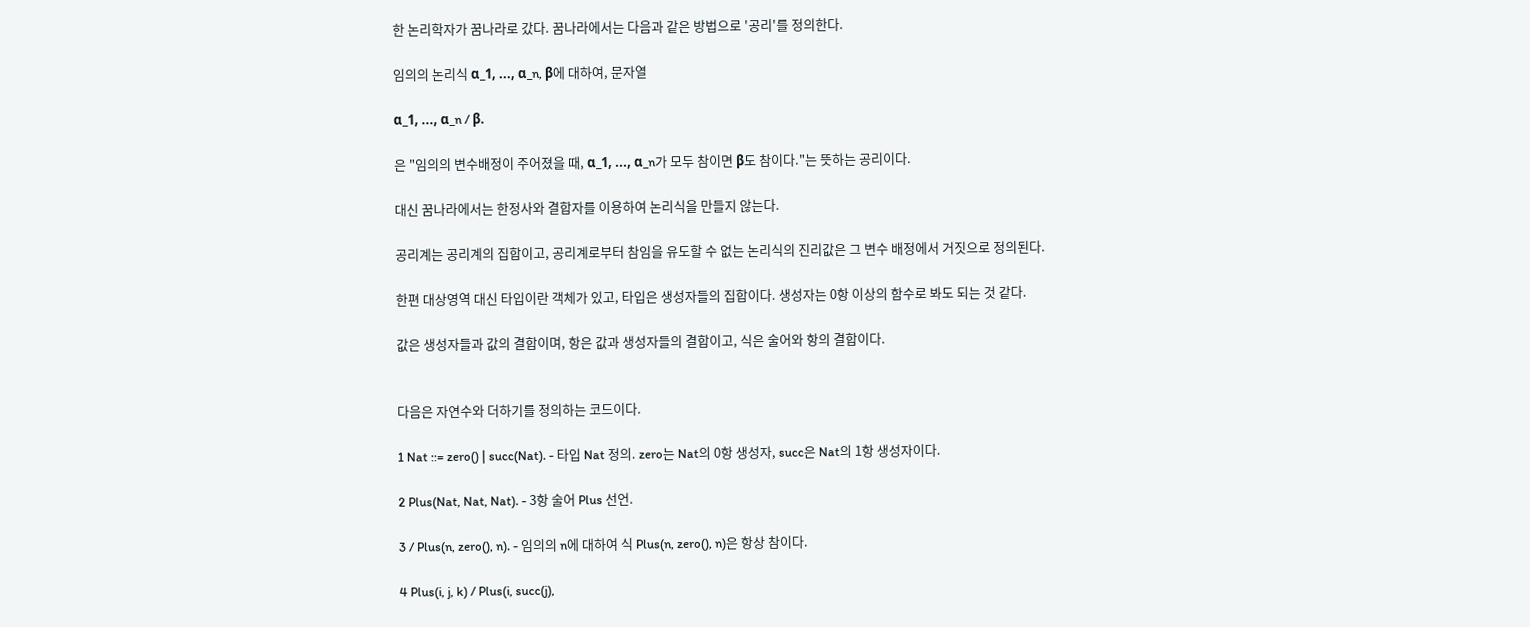한 논리학자가 꿈나라로 갔다. 꿈나라에서는 다음과 같은 방법으로 '공리'를 정의한다.

임의의 논리식 α_1, ..., α_n, β에 대하여, 문자열

α_1, ..., α_n / β.

은 "임의의 변수배정이 주어졌을 때, α_1, ..., α_n가 모두 참이면 β도 참이다."는 뜻하는 공리이다.

대신 꿈나라에서는 한정사와 결합자를 이용하여 논리식을 만들지 않는다.

공리계는 공리계의 집합이고, 공리계로부터 참임을 유도할 수 없는 논리식의 진리값은 그 변수 배정에서 거짓으로 정의된다.

한편 대상영역 대신 타입이란 객체가 있고, 타입은 생성자들의 집합이다. 생성자는 0항 이상의 함수로 봐도 되는 것 같다.

값은 생성자들과 값의 결합이며, 항은 값과 생성자들의 결합이고, 식은 술어와 항의 결합이다.


다음은 자연수와 더하기를 정의하는 코드이다.

1 Nat ::= zero() | succ(Nat). - 타입 Nat 정의. zero는 Nat의 0항 생성자, succ은 Nat의 1항 생성자이다.

2 Plus(Nat, Nat, Nat). - 3항 술어 Plus 선언.

3 / Plus(n, zero(), n). - 임의의 n에 대하여 식 Plus(n, zero(), n)은 항상 참이다.

4 Plus(i, j, k) / Plus(i, succ(j),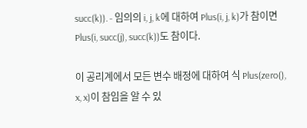succ(k)). - 임의의 i, j, k에 대하여 Plus(i, j, k)가 참이면 Plus(i, succ(j), succ(k))도 참이다.

이 공리계에서 모든 변수 배정에 대하여 식 Plus(zero(), x, x)이 참임을 알 수 있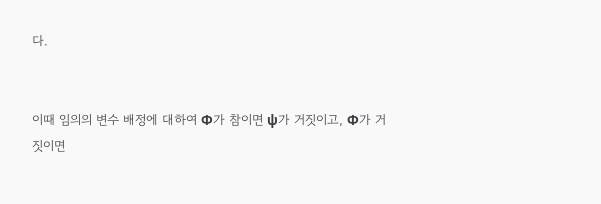다.


이때 임의의 변수 배정에 대하여 Φ가 참이면 ψ가 거짓이고, Φ가 거짓이면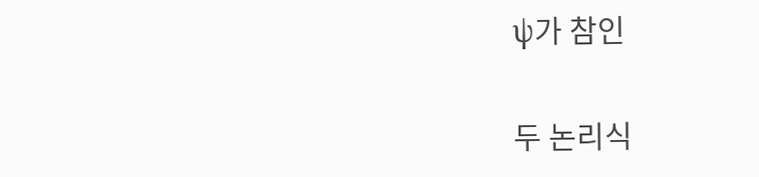ψ가 참인

두 논리식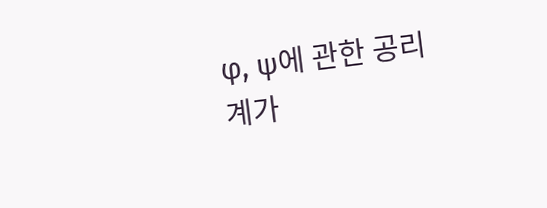φ, ψ에 관한 공리계가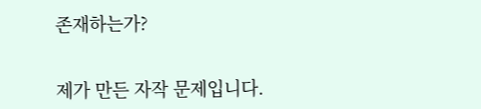존재하는가?


제가 만든 자작 문제입니다.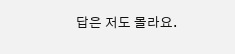답은 저도 몰라요.